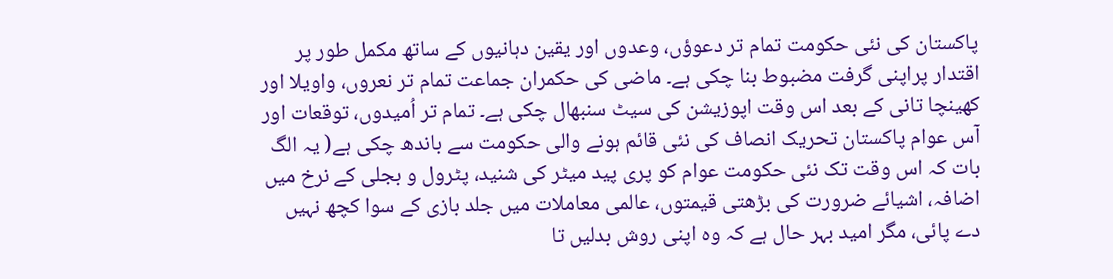پاکستان کی نئی حکومت تمام تر دعوؤں، وعدوں اور یقین دہانیوں کے ساتھ مکمل طور پر اقتدار پراپنی گرفت مضبوط بنا چکی ہے۔ ماضی کی حکمران جماعت تمام تر نعروں، واویلا اور کھینچا تانی کے بعد اس وقت اپوزیشن کی سیٹ سنبھال چکی ہے۔ تمام تر اُمیدوں، توقعات اور آس عوام پاکستان تحریک انصاف کی نئی قائم ہونے والی حکومت سے باندھ چکی ہے( یہ الگ بات کہ اس وقت تک نئی حکومت عوام کو پری پید میٹر کی شنید، پٹرول و بجلی کے نرخ میں اضافہ، اشیائے ضرورت کی بڑھتی قیمتوں، عالمی معاملات میں جلد بازی کے سوا کچھ نہیں دے پائی، مگر امید بہر حال ہے کہ وہ اپنی روش بدلیں تا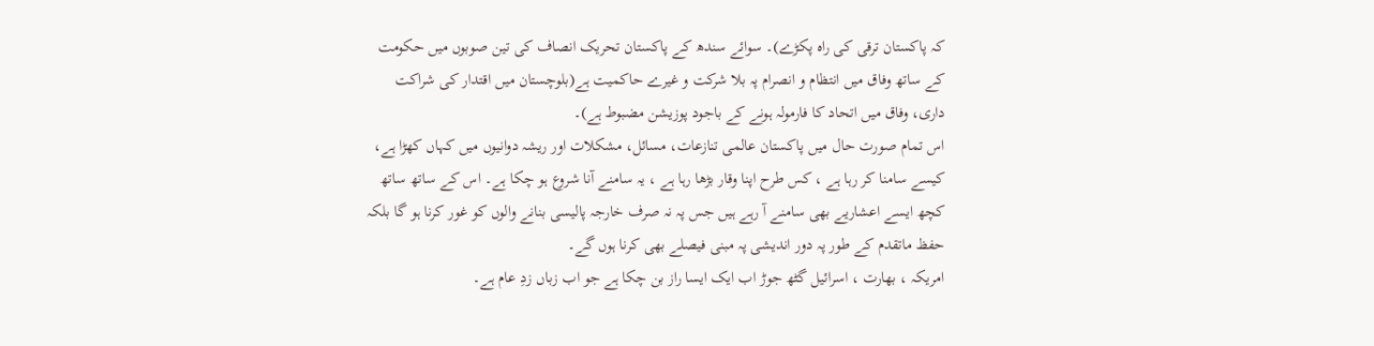کہ پاکستان ترقی کی راہ پکڑے)۔ سوائے سندھ کے پاکستان تحریک انصاف کی تین صوبوں میں حکومت کے ساتھ وفاق میں انتظام و انصرام پہ بلا شرکت و غیرے حاکمیت ہے(بلوچستان میں اقتدار کی شراکت داری، وفاق میں اتحاد کا فارمولہ ہونے کے باجود پوزیشن مضبوط ہے)۔
اس تمام صورت حال میں پاکستان عالمی تنازعات، مسائل، مشکلات اور ریشہ دوانیوں میں کہاں کھڑا ہے، کیسے سامنا کر رہا ہے ، کس طرح اپنا وقار بڑھا رہا ہے ، یہ سامنے آنا شروع ہو چکا ہے۔ اس کے ساتھ ساتھ کچھ ایسے اعشاریے بھی سامنے آ رہے ہیں جس پہ نہ صرف خارجہ پالیسی بنانے والوں کو غور کرنا ہو گا بلکہ حفظ ماتقدم کے طور پہ دور اندیشی پہ مبنی فیصلے بھی کرنا ہوں گے۔
امریکہ ، بھارت ، اسرائیل گٹھ جوڑ اب ایک ایسا راز بن چکا ہے جو اب زباں زدِ عام ہے۔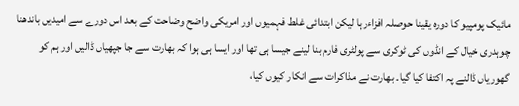مائیک پومپیو کا دورہ یقینا حوصلہ افزاءرہا لیکن ابتدائی غلط فہمیوں اور امریکی واضح وضاحت کے بعد اس دورے سے امیدیں باندھنا چوہدری خیال کے انڈوں کی ٹوکری سے پولٹری فارم بنا لینے جیسا ہی تھا اور ایسا ہی ہوا کہ بھارت سے جا جپھیاں ڈالیں اور ہم کو گھوریاں ڈالنے پہ اکتفا کیا گیا۔ بھارت نے مذاکرات سے انکار کیوں کیا،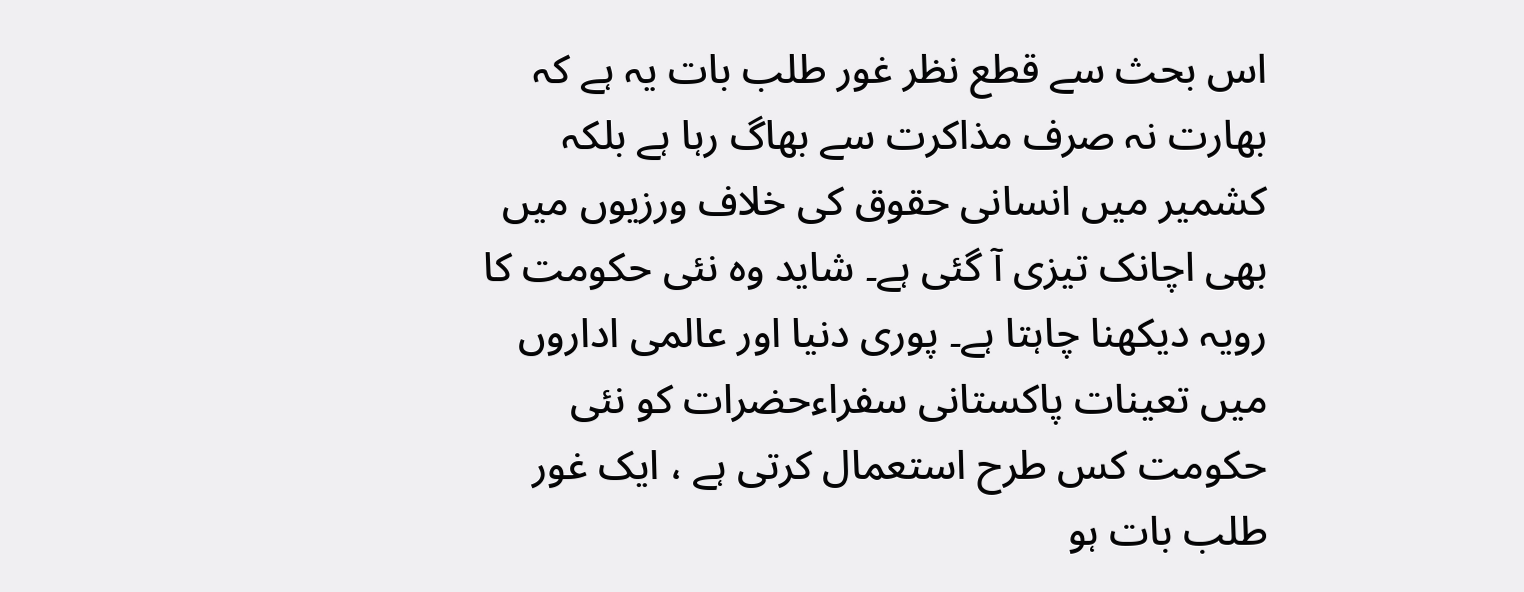اس بحث سے قطع نظر غور طلب بات یہ ہے کہ بھارت نہ صرف مذاکرت سے بھاگ رہا ہے بلکہ کشمیر میں انسانی حقوق کی خلاف ورزیوں میں بھی اچانک تیزی آ گئی ہے۔ شاید وہ نئی حکومت کا رویہ دیکھنا چاہتا ہے۔ پوری دنیا اور عالمی اداروں میں تعینات پاکستانی سفراءحضرات کو نئی حکومت کس طرح استعمال کرتی ہے ، ایک غور طلب بات ہو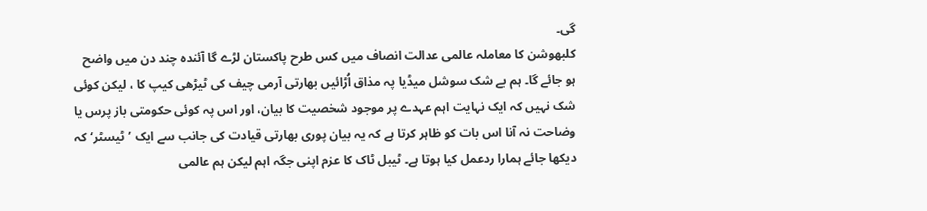گی۔
کلبھوشن کا معاملہ عالمی عدالت انصاف میں کس طرح پاکستان لڑے گا آئندہ چند دن میں واضح ہو جائے گا۔ ہم بے شک سوشل میڈیا پہ مذاق اُڑائیں بھارتی آرمی چیف کی ٹیڑھی کیپ کا ، لیکن کوئی شک نہیں کہ ایک نہایت اہم عہدے پر موجود شخصیت کا بیان، اور اس پہ کوئی حکومتی باز پرس یا وضاحت نہ آنا اس بات کو ظاہر کرتا ہے کہ یہ بیان پوری بھارتی قیادت کی جانب سے ایک ’ٹیسٹر‘ کہ دیکھا جائے ہمارا ردعمل کیا ہوتا ہے۔ ٹیبل ٹاک کا عزم اپنی جگہ اہم لیکن ہم عالمی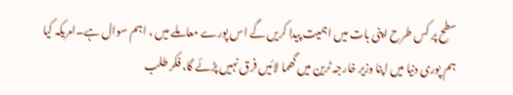سطح پر کس طرح اپنی بات میں اہمیت پیدا کریں گے اس پورے معاملے میں ، اہم سوال ہے۔امریکہ کیا ہم پوری دنیا میں اپنا وزیر خارجہ ٹرین میں گھما لائیں فرق نہیں پڑئے گا، فکر طلب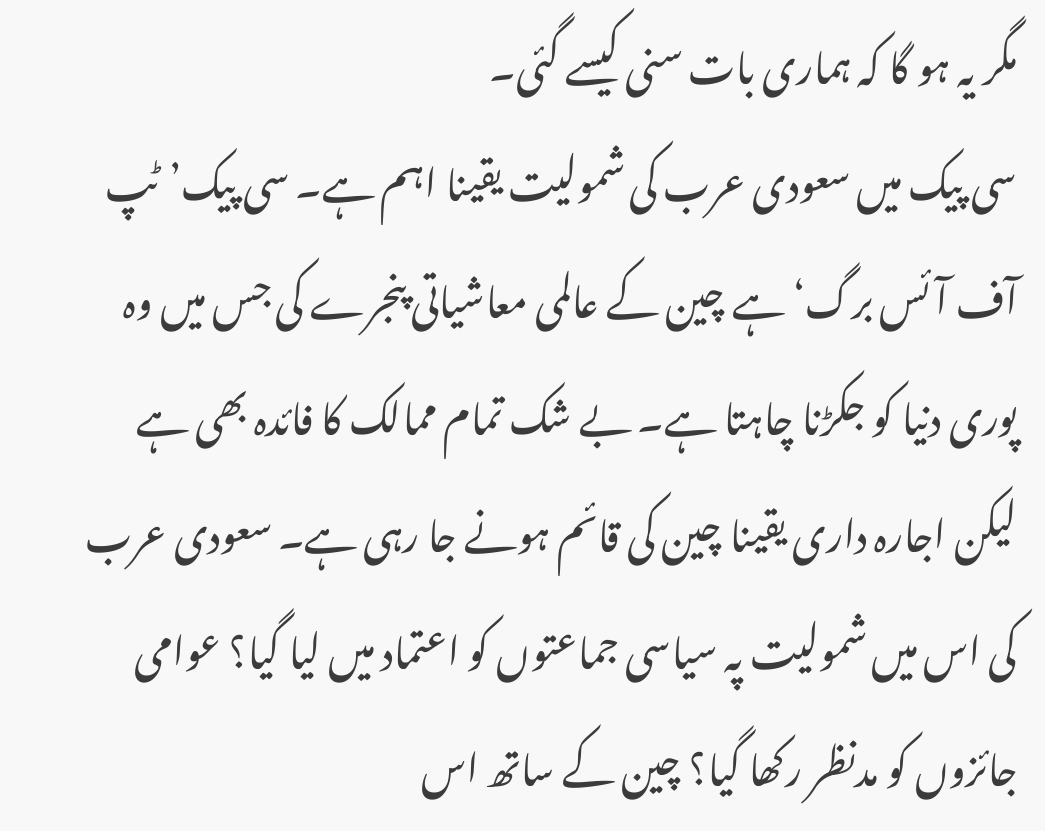مگر یہ ہو گا کہ ہماری بات سنی کیسے گئی۔
سی پیک میں سعودی عرب کی شمولیت یقینا اہم ہے۔ سی پیک’ٹپ آف آئس برگ‘ ہے چین کے عالمی معاشیاتی پنجرے کی جس میں وہ پوری دنیا کو جکڑنا چاہتا ہے۔ بے شک تمام ممالک کا فائدہ بھی ہے لیکن اجارہ داری یقینا چین کی قائم ہونے جا رہی ہے۔ سعودی عرب کی اس میں شمولیت پہ سیاسی جماعتوں کو اعتماد میں لیا گیا؟ عوامی جائزوں کو مدنظر رکھا گیا؟ چین کے ساتھ اس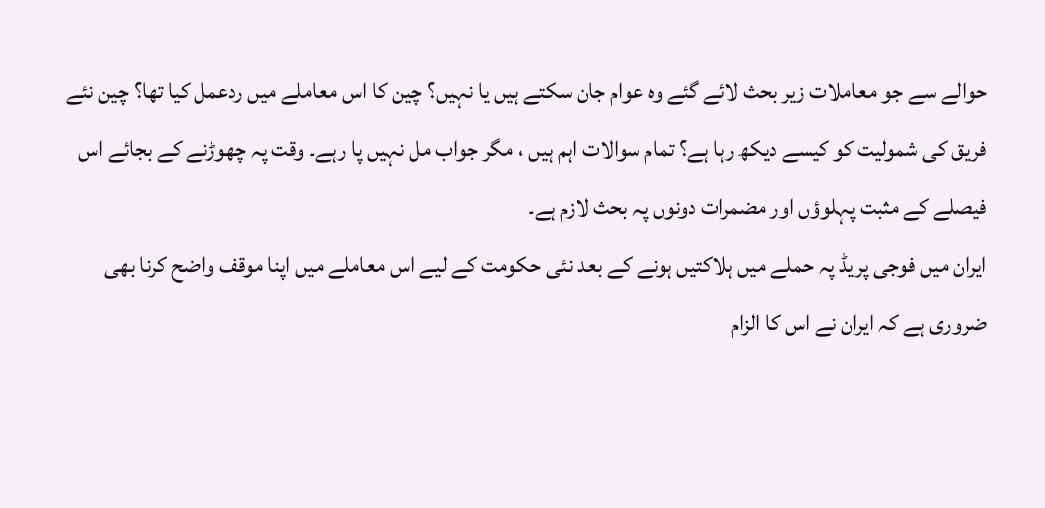حوالے سے جو معاملات زیر بحث لائے گئے وہ عوام جان سکتے ہیں یا نہیں؟ چین کا اس معاملے میں ردعمل کیا تھا؟ چین نئے فریق کی شمولیت کو کیسے دیکھ رہا ہے؟ تمام سوالات اہم ہیں ، مگر جواب مل نہیں پا رہے۔ وقت پہ چھوڑنے کے بجائے اس فیصلے کے مثبت پہلوؤں اور مضمرات دونوں پہ بحث لازم ہے۔
ایران میں فوجی پریڈ پہ حملے میں ہلاکتیں ہونے کے بعد نئی حکومت کے لیے اس معاملے میں اپنا موقف واضح کرنا بھی ضروری ہے کہ ایران نے اس کا الزام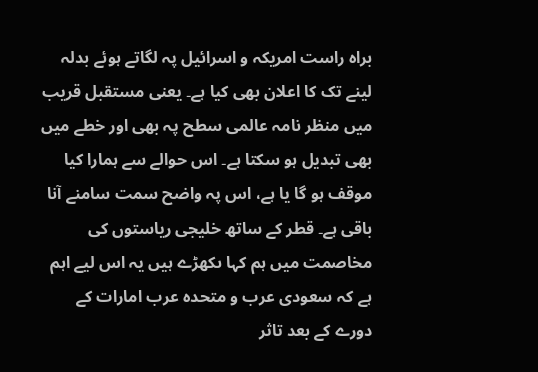براہ راست امریکہ و اسرائیل پہ لگاتے ہوئے بدلہ لینے تک کا اعلان بھی کیا ہے۔ یعنی مستقبل قریب میں منظر نامہ عالمی سطح پہ بھی اور خطے میں بھی تبدیل ہو سکتا ہے۔ اس حوالے سے ہمارا کیا موقف ہو گا یا ہے، اس پہ واضح سمت سامنے آنا باقی ہے۔ قطر کے ساتھ خلیجی ریاستوں کی مخاصمت میں ہم کہا ںکھڑے ہیں یہ اس لیے اہم ہے کہ سعودی عرب و متحدہ عرب امارات کے دورے کے بعد تاثر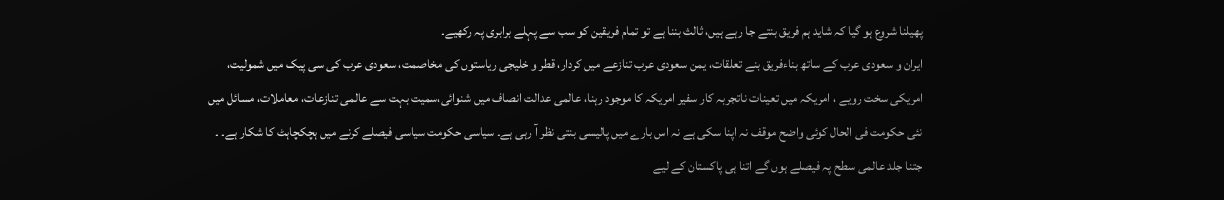پھیلنا شروع ہو گیا کہ شاید ہم فریق بنتے جا رہے ہیں، ثالث بننا ہے تو تمام فریقین کو سب سے پہلے برابری پہ رکھیے۔
ایران و سعودی عرب کے ساتھ بناءفریق بنے تعلقات، یمن سعودی عرب تنازعے میں کردار، قطر و خلیجی ریاستوں کی مخاصمت، سعودی عرب کی سی پیک میں شمولیت، امریکی سخت رویے ، امریکہ میں تعینات ناتجربہ کار سفیر امریکہ کا موجود رہنا، عالمی عدالت انصاف میں شنوائی،سمیت بہت سے عالمی تنازعات، معاملات، مسائل میں نئی حکومت فی الحال کوئی واضح موقف نہ اپنا سکی ہے نہ اس بارے میں پالیسی بنتی نظر آ رہی ہے۔ سیاسی حکومت سیاسی فیصلے کرنے میں ہچکچاہٹ کا شکار ہے۔ ۔ جتنا جلد عالمی سطح پہ فیصلے ہوں گے اتنا ہی پاکستان کے لیے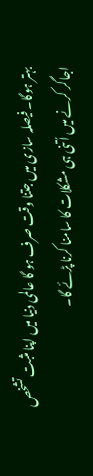بہتر ہوگا۔ فیصلہ سازی میں جتنا وقت صرف ہو گا عالمی دنیا میں اپنا مثبت تشخص اجاگر کرنے میں اُتنی ہی مشکلات کا سامنا کرنا پڑئے گا۔